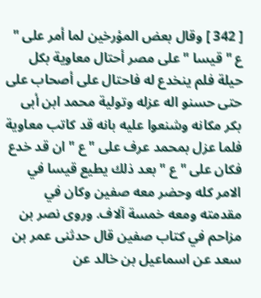[ 342 ] وقال بعض المؤرخين لما أمر على " ع " قيسا " على مصر أحتال معاوية بكل حيلة فلم ينخدع له فاحتال على أصحاب على حتى حسنو اله عزله وتولية محمد ابن أبى بكر مكانه وشنعوا عليه بانه قد كاتب معاوية فلما عزل بمحمد عرف على " ع " ان قد خدع فكان على " ع " بعد ذلك يطيع قيسا في الامر كله وحضر معه صفين وكان في مقدمته ومعه خمسة آلاف. وروى نصر بن مزاحم في كتاب صفين قال حدثنى عمر بن سعد عن اسماعيل بن خالد عن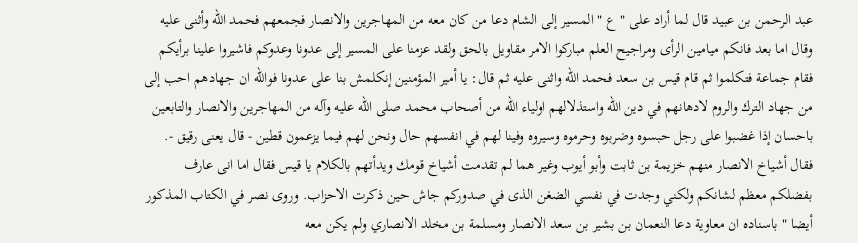عبد الرحمن بن عبيد قال لما أراد على " ع " المسير إلى الشام دعا من كان معه من المهاجرين والانصار فجمعهم فحمد الله وأثنى عليه وقال اما بعد فانكم ميامين الرأى ومراجيح العلم مباركوا الامر مقاويل بالحق ولقد عزمنا على المسير إلى عدونا وعدوكم فاشيروا علينا برأيكم فقام جماعة فتكلموا ثم قام قيس بن سعد فحمد الله واثنى عليه ثم قال: يا أمير المؤمنين إنكلمش بنا على عدونا فوالله ان جهادهم احب إلى من جهاد الترك والروم لادهانهم في دين الله واستذلالهم اولياء الله من أصحاب محمد صلى الله عليه وآله من المهاجرين والانصار والتابعين باحسان إذا غضبوا على رجل حبسوه وضربوه وحرموه وسيروه وفينا لهم في انفسهم حال ونحن لهم فيما يزعمون قطين - قال يعنى رقيق -. فقال أشياخ الانصار منهم خزيمة بن ثابت وأبو أيوب وغير هما لم تقدمت أشياخ قومك ويدأتهم بالكلام يا قيس فقال اما انى عارف بفضلكم معظم لشانكم ولكني وجدت في نفسي الضغن الذى في صدوركم جاش حين ذكرت الاحزاب. وروى نصر في الكتاب المذكور أيضا " باسناده ان معاوية دعا النعمان بن بشير بن سعد الانصار ومسلمة بن مخلد الانصاري ولم يكن معه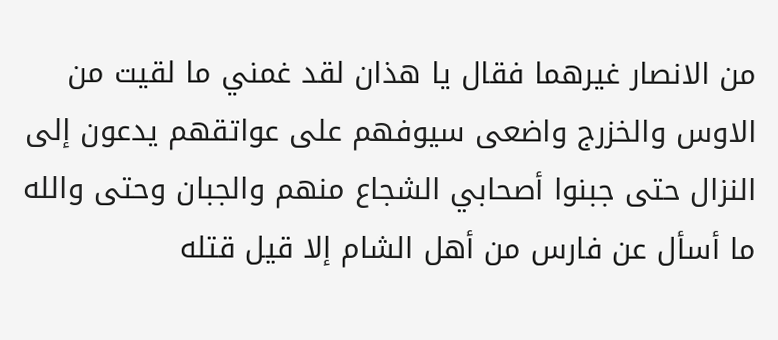من الانصار غيرهما فقال يا هذان لقد غمني ما لقيت من الاوس والخزرج واضعى سيوفهم على عواتقهم يدعون إلى النزال حتى جبنوا أصحابي الشجاع منهم والجبان وحتى والله ما أسأل عن فارس من أهل الشام إلا قيل قتله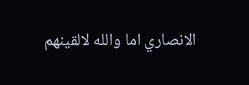الانصاري اما والله لالقينهم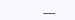___